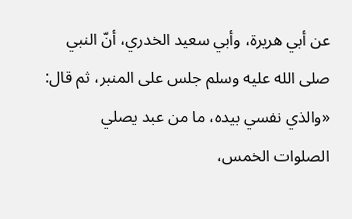عن أبي هريرة، وأبي سعيد الخدري، أنّ النبي صلى الله عليه وسلم جلس على المنبر، ثم قال: «والذي نفسي بيده، ما من عبد يصلي الصلوات الخمس،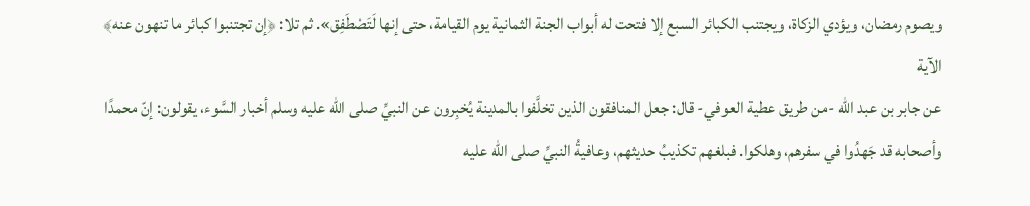ويصوم رمضان، ويؤدي الزكاة، ويجتنب الكبائر السبع إلا فتحت له أبواب الجنة الثمانية يوم القيامة، حتى إنها لَتَصْطَفِق». ثم تلا: ﴿إن تجتنبوا كبائر ما تنهون عنه﴾ الآية
عن جابر بن عبد الله -من طريق عطية العوفي- قال: جعل المنافقون الذين تخلَّفوا بالمدينة يُخبِرون عن النبيِّ صلى الله عليه وسلم أخبار السَّوء، يقولون: إنّ محمدًا وأصحابه قد جَهدُوا في سفرهم، وهلكوا. فبلغهم تكذيبُ حديثهم، وعافيةُ النبيِّ صلى الله عليه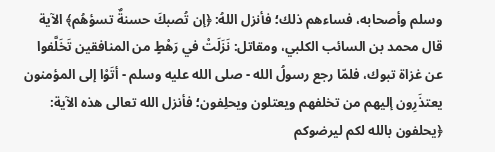وسلم وأصحابه، فساءهم ذلك؛ فأنزل اللهُ: ﴿إن تُصبكَ حسنةٌ تسؤهُم﴾ الآية
قال محمد بن السائب الكلبي، ومقاتل: نَزَلَتْ في رَهْطٍ من المنافقين تَخَلَّفوا عن غزاة تبوك، فلمّا رجع رسولُ الله - صلى الله عليه وسلم - أتَوْا إلى المؤمنون يعتذَرِون إليهم من تخلفهم ويعتلون ويحلِفون؛ فأنزل الله تعالى هذه الآية: ﴿يحلفون بالله لكم ليرضوكم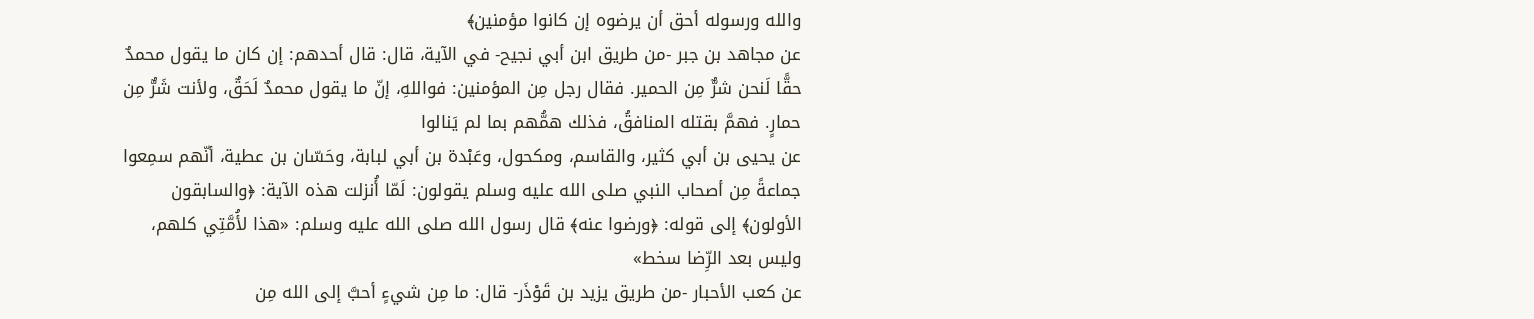والله ورسوله أحق أن يرضوه إن كانوا مؤمنين﴾
عن مجاهد بن جبر -من طريق ابن أبي نجيح- في الآية، قال: قال أحدهم: إن كان ما يقول محمدٌ حقًّا لَنحن شرٌّ مِن الحمير. فقال رجل مِن المؤمنين: فواللهِ، إنّ ما يقول محمدٌ لَحَقٌ، ولأنت شَرٌّ مِن حمارٍ. فهمَّ بقتله المنافقُ، فذلك همُّهم بما لم يَنالوا
عن يحيى بن أبي كثير، والقاسم، ومكحول، وعَبْدة بن أبي لبابة، وحَسّان بن عطية، أنّهم سمِعوا جماعةً مِن أصحاب النبي صلى الله عليه وسلم يقولون: لَمّا أُنزلت هذه الآية: ﴿والسابقون الأولون﴾ إلى قوله: ﴿ورضوا عنه﴾ قال رسول الله صلى الله عليه وسلم: «هذا لأُمَّتِي كلهم، وليس بعد الرِّضا سخط»
عن كعب الأحبار -من طريق يزيد بن قَوْذَر- قال: ما مِن شيءٍ أحبَّ إلى الله مِن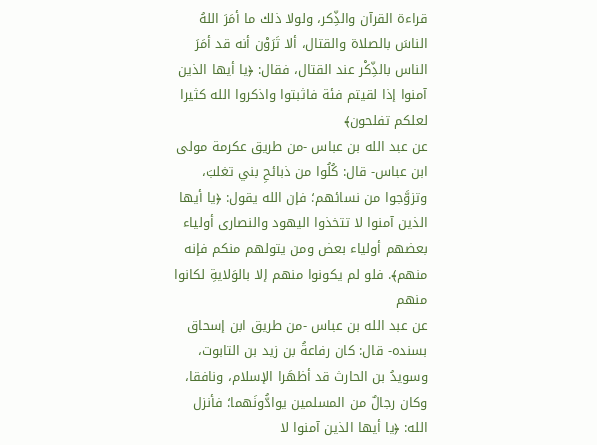قراءة القرآن والذِّكر، ولولا ذلك ما أمَرَ اللهُ الناسَ بالصلاة والقتال، ألا تَرَوْن أنه قد أمَرَ الناس بالذِّكْر عند القتال، فقال: ﴿يا أيها الذين آمنوا إذا لقيتم فئة فاثبتوا واذكروا الله كثيرا لعلكم تفلحون﴾
عن عبد الله بن عباس -من طريق عكرمة مولى ابن عباس- قال: كُلُوا من ذبائحِ بني تغلبَ، وتزوَّجوا من نسائهم؛ فإن الله يقول: ﴿يا أيها الذين آمنوا لا تتخذوا اليهود والنصارى أولياء بعضهم أولياء بعض ومن يتولهم منكم فإنه منهم﴾. فلو لم يكونوا منهم إلا بالوَلايةِ لكانوا منهم
عن عبد الله بن عباس -من طريق ابن إسحاق بسنده- قال: كان رفاعةُ بن زيد بن التابوت، وسويدُ بن الحارث قد أظهَرا الإسلام، ونافقا، وكان رجالٌ من المسلمين يوادُّونَهما؛ فأنزل الله: ﴿يا أيها الذين آمنوا لا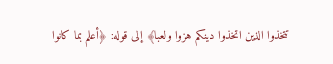تتخذوا الذين اتخذوا دينكم هزوا ولعبا﴾ إلى قوله: ﴿أعلم بما كانوا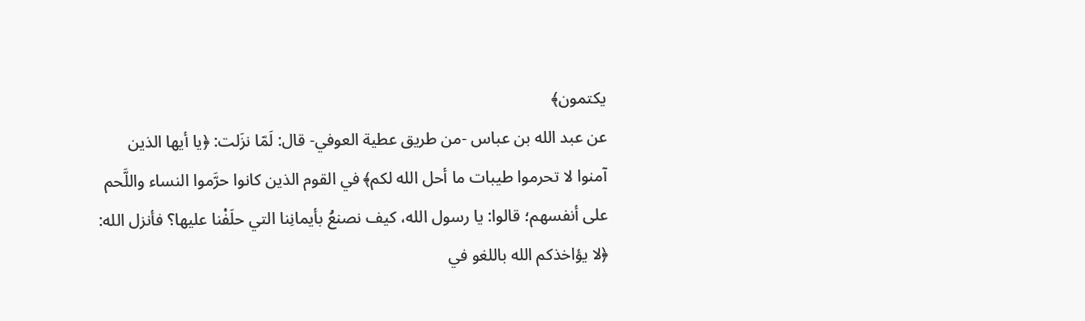يكتمون﴾
عن عبد الله بن عباس -من طريق عطية العوفي- قال: لَمّا نزَلت: ﴿يا أيها الذين آمنوا لا تحرموا طيبات ما أحل الله لكم﴾ في القوم الذين كانوا حرَّموا النساء واللَّحم على أنفسهم؛ قالوا: يا رسول الله، كيف نصنعُ بأيمانِنا التي حلَفْنا عليها؟ فأنزل الله: ﴿لا يؤاخذكم الله باللغو في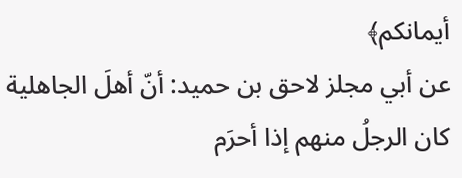أيمانكم﴾
عن أبي مجلز لاحق بن حميد: أنّ أهلَ الجاهلية كان الرجلُ منهم إذا أحرَم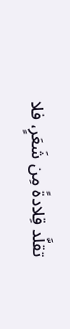تقلَّد قِلادةً مِن شَعَرٍ، فلا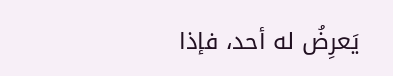يَعرِضُ له أحد، فإذا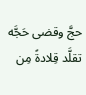حجَّ وقضى حَجَّه تقلَّد قِلادةً مِن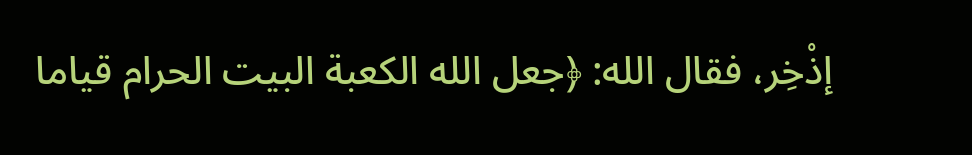إذْخِر، فقال الله: ﴿جعل الله الكعبة البيت الحرام قياما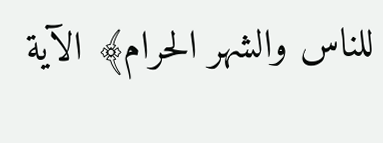للناس والشهر الحرام﴾ الآية